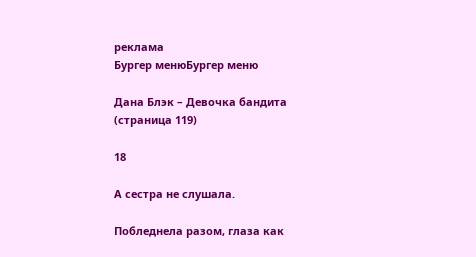реклама
Бургер менюБургер меню

Дана Блэк – Девочка бандита (страница 119)

18

А сестра не слушала.

Побледнела разом, глаза как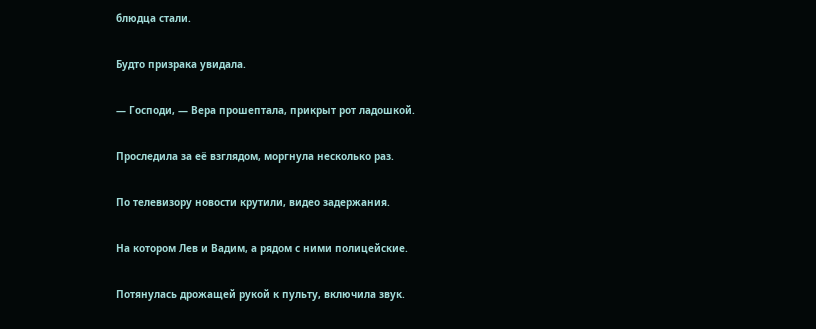блюдца стали.

Будто призрака увидала.

— Господи, — Вера прошептала, прикрыт рот ладошкой.

Проследила за её взглядом, моргнула несколько раз.

По телевизору новости крутили, видео задержания.

На котором Лев и Вадим, а рядом с ними полицейские.

Потянулась дрожащей рукой к пульту, включила звук.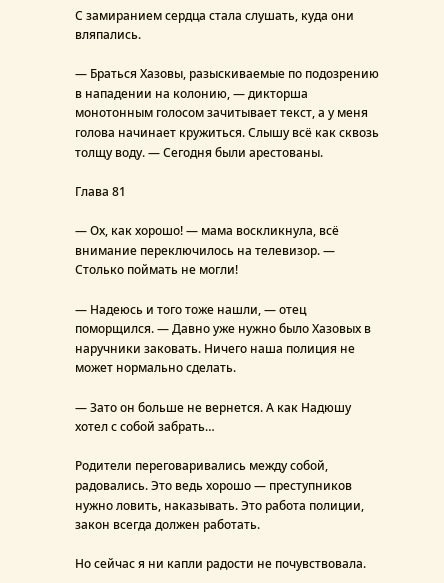С замиранием сердца стала слушать, куда они вляпались.

— Браться Хазовы, разыскиваемые по подозрению в нападении на колонию, — дикторша монотонным голосом зачитывает текст, а у меня голова начинает кружиться. Слышу всё как сквозь толщу воду. — Сегодня были арестованы.

Глава 81

— Ох, как хорошо! — мама воскликнула, всё внимание переключилось на телевизор. — Столько поймать не могли!

— Надеюсь и того тоже нашли, — отец поморщился. — Давно уже нужно было Хазовых в наручники заковать. Ничего наша полиция не может нормально сделать.

— Зато он больше не вернется. А как Надюшу хотел с собой забрать…

Родители переговаривались между собой, радовались. Это ведь хорошо — преступников нужно ловить, наказывать. Это работа полиции, закон всегда должен работать.

Но сейчас я ни капли радости не почувствовала.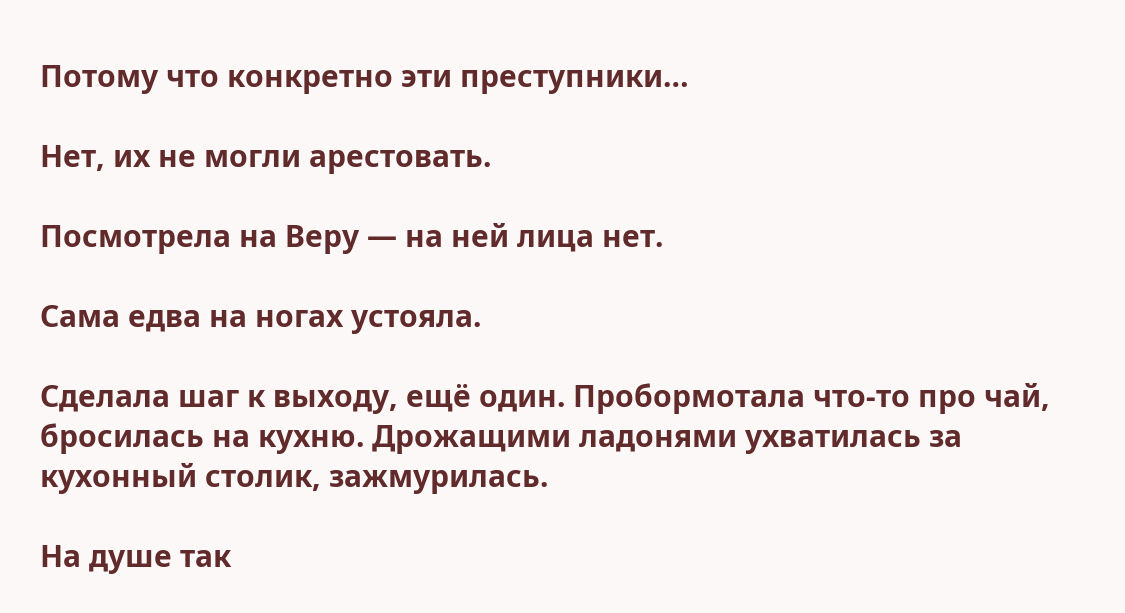Потому что конкретно эти преступники…

Нет, их не могли арестовать.

Посмотрела на Веру — на ней лица нет.

Сама едва на ногах устояла.

Сделала шаг к выходу, ещё один. Пробормотала что-то про чай, бросилась на кухню. Дрожащими ладонями ухватилась за кухонный столик, зажмурилась.

На душе так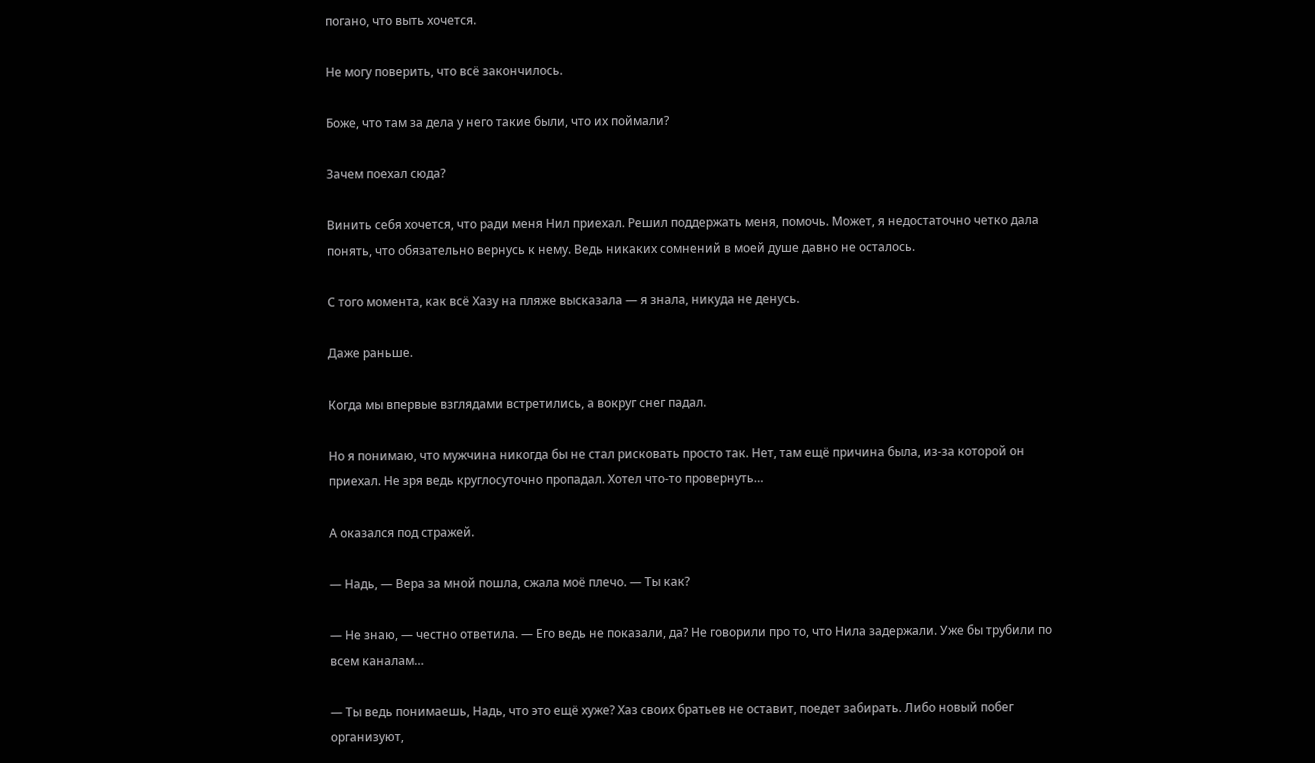погано, что выть хочется.

Не могу поверить, что всё закончилось.

Боже, что там за дела у него такие были, что их поймали?

Зачем поехал сюда?

Винить себя хочется, что ради меня Нил приехал. Решил поддержать меня, помочь. Может, я недостаточно четко дала понять, что обязательно вернусь к нему. Ведь никаких сомнений в моей душе давно не осталось.

С того момента, как всё Хазу на пляже высказала — я знала, никуда не денусь.

Даже раньше.

Когда мы впервые взглядами встретились, а вокруг снег падал.

Но я понимаю, что мужчина никогда бы не стал рисковать просто так. Нет, там ещё причина была, из-за которой он приехал. Не зря ведь круглосуточно пропадал. Хотел что-то провернуть…

А оказался под стражей.

— Надь, — Вера за мной пошла, сжала моё плечо. — Ты как?

— Не знаю, — честно ответила. — Его ведь не показали, да? Не говорили про то, что Нила задержали. Уже бы трубили по всем каналам…

— Ты ведь понимаешь, Надь, что это ещё хуже? Хаз своих братьев не оставит, поедет забирать. Либо новый побег организуют,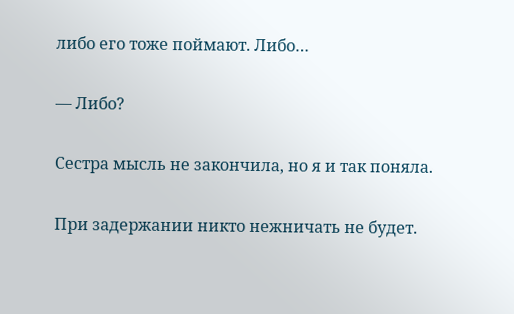либо его тоже поймают. Либо…

— Либо?

Сестра мысль не закончила, но я и так поняла.

При задержании никто нежничать не будет.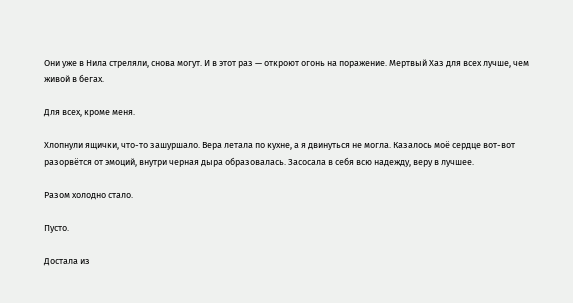Они уже в Нила стреляли, снова могут. И в этот раз — откроют огонь на поражение. Мертвый Хаз для всех лучше, чем живой в бегах.

Для всех, кроме меня.

Хлопнули ящички, что-то зашуршало. Вера летала по кухне, а я двинуться не могла. Казалось моё сердце вот-вот разорвётся от эмоций, внутри черная дыра образовалась. Засосала в себя всю надежду, веру в лучшее.

Разом холодно стало.

Пусто.

Достала из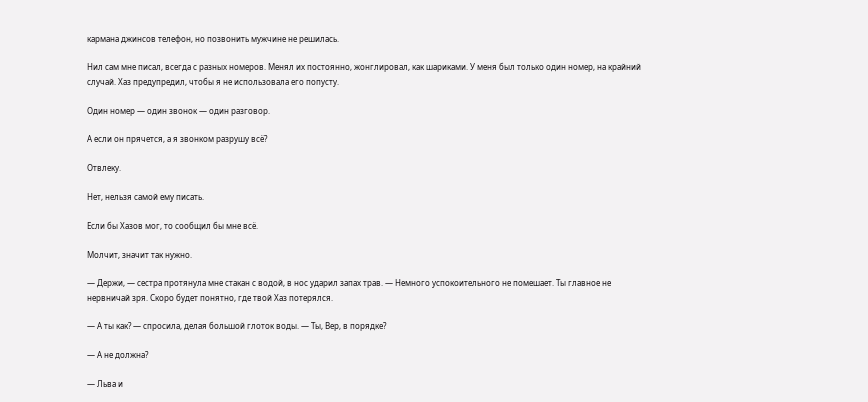кармана джинсов телефон, но позвонить мужчине не решилась.

Нил сам мне писал, всегда с разных номеров. Менял их постоянно, жонглировал, как шариками. У меня был только один номер, на крайний случай. Хаз предупредил, чтобы я не использовала его попусту.

Один номер — один звонок — один разговор.

А если он прячется, а я звонком разрушу всё?

Отвлеку.

Нет, нельзя самой ему писать.

Если бы Хазов мог, то сообщил бы мне всё.

Молчит, значит так нужно.

— Держи, — сестра протянула мне стакан с водой, в нос ударил запах трав. — Немного успокоительного не помешает. Ты главное не нервничай зря. Скоро будет понятно, где твой Хаз потерялся.

— А ты как? — спросила, делая большой глоток воды. — Ты, Вер, в порядке?

— А не должна?

— Льва и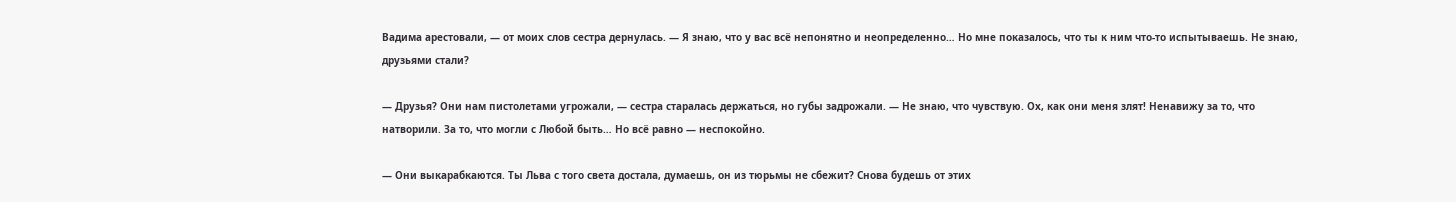Вадима арестовали, — от моих слов сестра дернулась. — Я знаю, что у вас всё непонятно и неопределенно… Но мне показалось, что ты к ним что-то испытываешь. Не знаю, друзьями стали?

— Друзья? Они нам пистолетами угрожали, — сестра старалась держаться, но губы задрожали. — Не знаю, что чувствую. Ох, как они меня злят! Ненавижу за то, что натворили. За то, что могли с Любой быть… Но всё равно — неспокойно.

— Они выкарабкаются. Ты Льва с того света достала, думаешь, он из тюрьмы не сбежит? Снова будешь от этих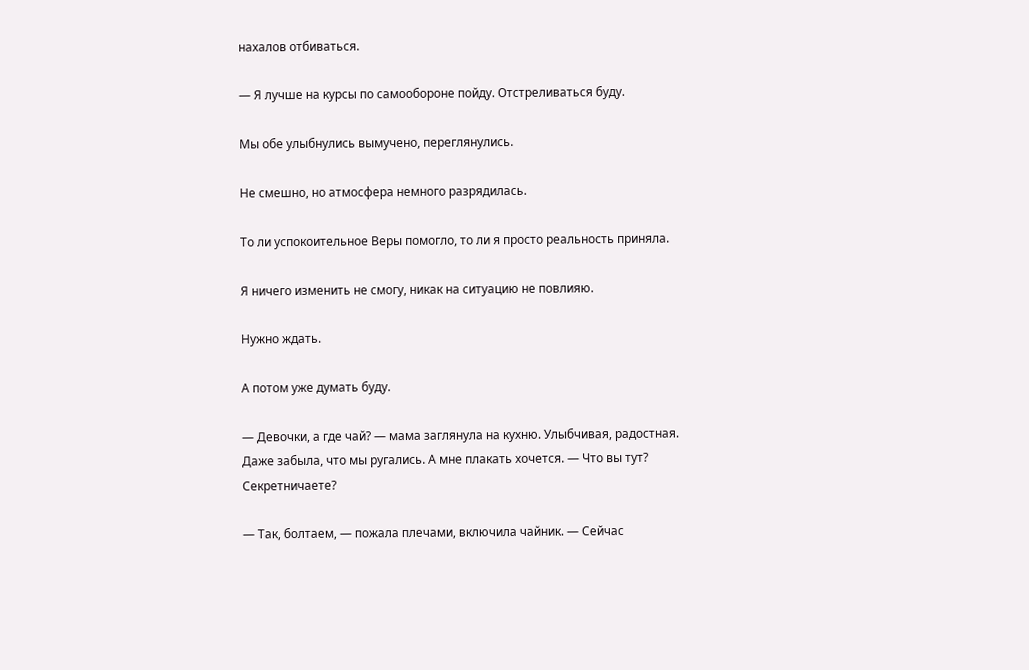нахалов отбиваться.

— Я лучше на курсы по самообороне пойду. Отстреливаться буду.

Мы обе улыбнулись вымучено, переглянулись.

Не смешно, но атмосфера немного разрядилась.

То ли успокоительное Веры помогло, то ли я просто реальность приняла.

Я ничего изменить не смогу, никак на ситуацию не повлияю.

Нужно ждать.

А потом уже думать буду.

— Девочки, а где чай? — мама заглянула на кухню. Улыбчивая, радостная. Даже забыла, что мы ругались. А мне плакать хочется. — Что вы тут? Секретничаете?

— Так, болтаем, — пожала плечами, включила чайник. — Сейчас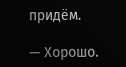придём.

— Хорошо.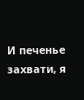И печенье захвати, я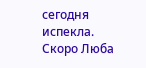сегодня испекла. Скоро Люба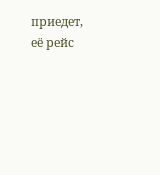приедет, её рейс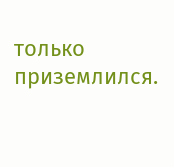только приземлился.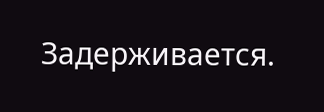Задерживается.